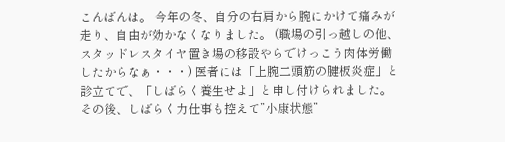こんばんは。 今年の冬、自分の右肩から腕にかけて痛みが走り、自由が効かなくなりました。 (職場の引っ越しの他、スタッドレスタイヤ置き場の移設やらでけっこう肉体労働したからなぁ・・・) 医者には「上腕二頭筋の腱板炎症」と診立てで、「しばらく養生せよ」と申し付けられました。 その後、しばらく力仕事も控えて”小康状態”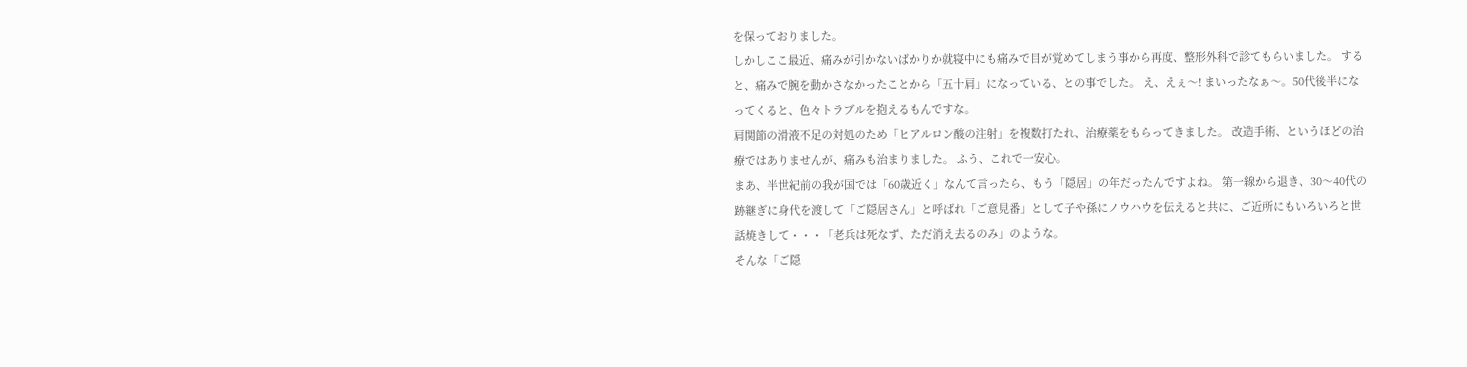を保っておりました。
しかしここ最近、痛みが引かないばかりか就寝中にも痛みで目が覚めてしまう事から再度、整形外科で診てもらいました。 すると、痛みで腕を動かさなかったことから「五十肩」になっている、との事でした。 え、えぇ〜! まいったなぁ〜。50代後半になってくると、色々トラブルを抱えるもんですな。
肩関節の滑液不足の対処のため「ヒアルロン酸の注射」を複数打たれ、治療薬をもらってきました。 改造手術、というほどの治療ではありませんが、痛みも治まりました。 ふう、これで一安心。
まあ、半世紀前の我が国では「60歳近く」なんて言ったら、もう「隠居」の年だったんですよね。 第一線から退き、30〜40代の跡継ぎに身代を渡して「ご隠居さん」と呼ばれ「ご意見番」として子や孫にノウハウを伝えると共に、ご近所にもいろいろと世話焼きして・・・「老兵は死なず、ただ消え去るのみ」のような。
そんな「ご隠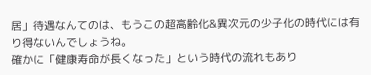居」待遇なんてのは、もうこの超高齢化&異次元の少子化の時代には有り得ないんでしょうね。
確かに「健康寿命が長くなった」という時代の流れもあり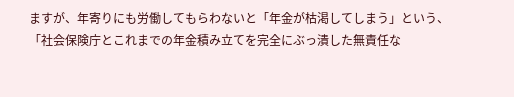ますが、年寄りにも労働してもらわないと「年金が枯渇してしまう」という、「社会保険庁とこれまでの年金積み立てを完全にぶっ潰した無責任な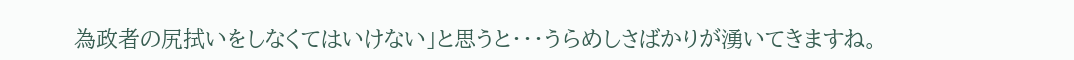為政者の尻拭いをしなくてはいけない」と思うと・・・うらめしさばかりが湧いてきますね。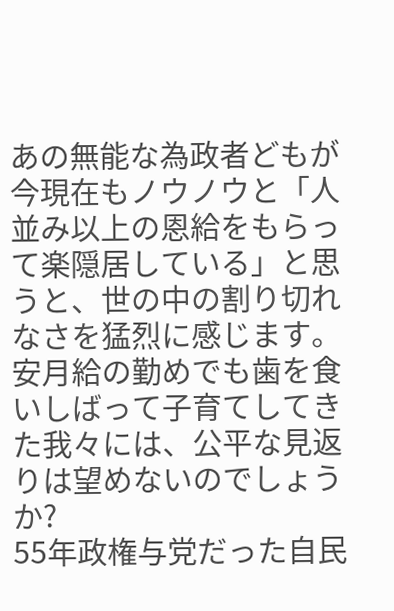あの無能な為政者どもが今現在もノウノウと「人並み以上の恩給をもらって楽隠居している」と思うと、世の中の割り切れなさを猛烈に感じます。
安月給の勤めでも歯を食いしばって子育てしてきた我々には、公平な見返りは望めないのでしょうか?
55年政権与党だった自民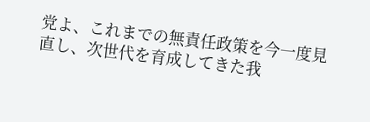党よ、これまでの無責任政策を今一度見直し、次世代を育成してきた我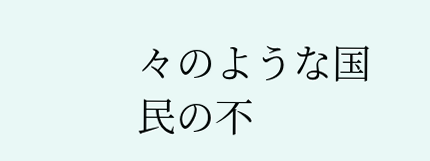々のような国民の不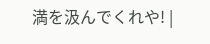満を汲んでくれや! |